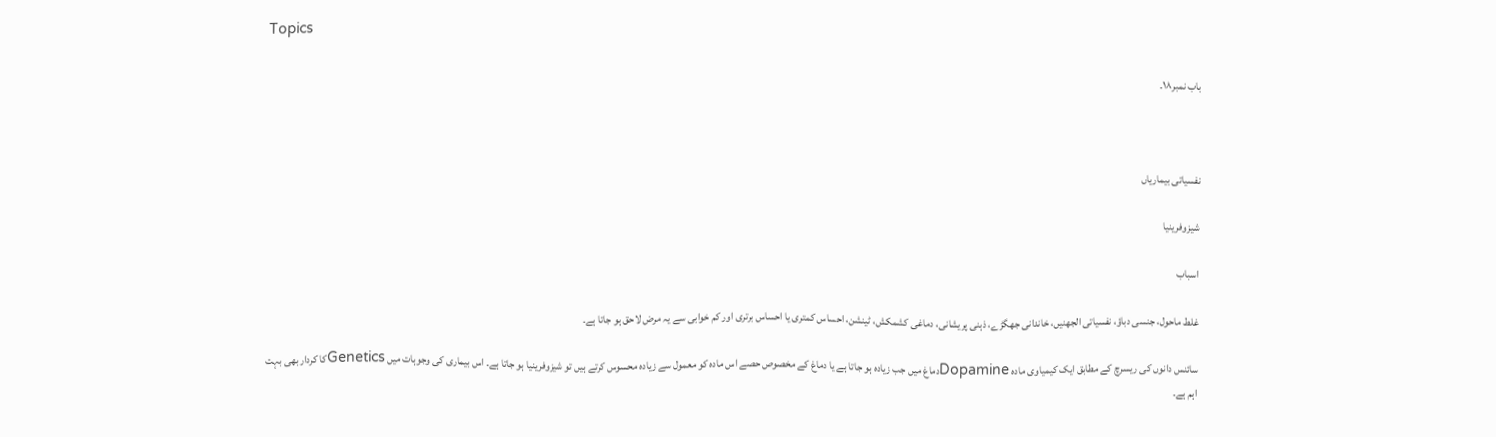Topics

باب نمبر۱۸۔



نفسیاتی بیماریاں

شیزوفرینیا

اسباب

غلط ماحول، جنسی دباؤ، نفسیاتی الجھنیں، خاندانی جھگڑے، ذہنی پریشانی، دماغی کشمکش، ٹینشن، احساس کمتری یا احساس برتری اور کم خوابی سے یہ مرض لاحق ہو جاتا ہے۔

سائنس دانوں کی ریسرچ کے مطابق ایک کیمیاوی مادہ Dopamineدماغ میں جب زیادہ ہو جاتا ہے یا دماغ کے مخصوص حصے اس مادہ کو معمول سے زیادہ محسوس کرتے ہیں تو شیزوفرینیا ہو جاتا ہے۔ اس بیماری کی وجوہات میں Geneticsکا کردار بھی بہت اہم ہے۔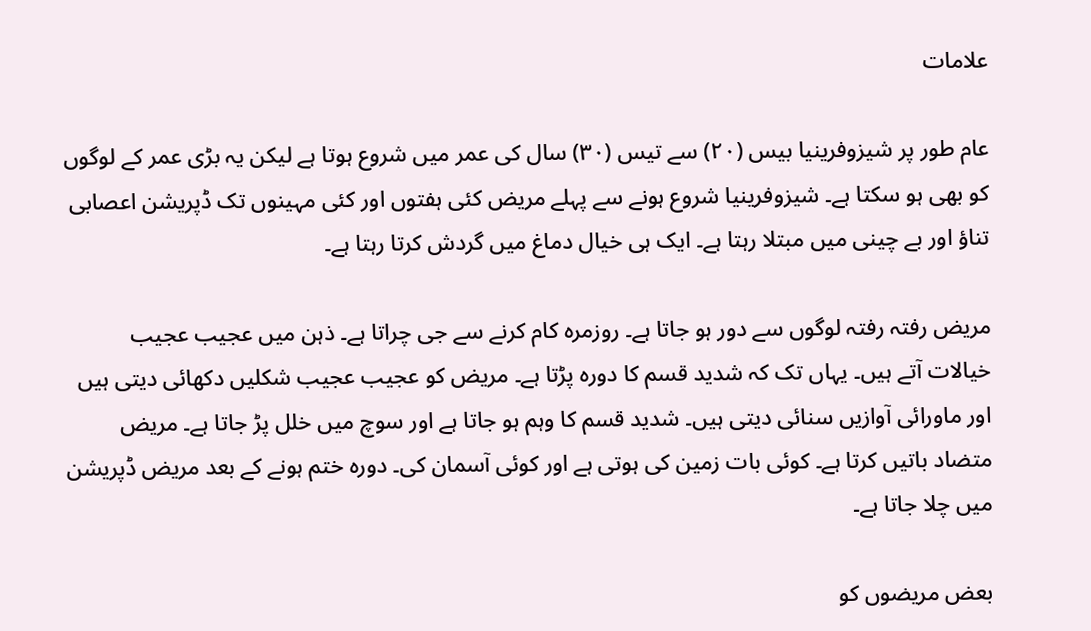علامات

عام طور پر شیزوفرینیا بیس (۲۰) سے تیس (۳۰) سال کی عمر میں شروع ہوتا ہے لیکن یہ بڑی عمر کے لوگوں کو بھی ہو سکتا ہے۔ شیزوفرینیا شروع ہونے سے پہلے مریض کئی ہفتوں اور کئی مہینوں تک ڈپریشن اعصابی تناؤ اور بے چینی میں مبتلا رہتا ہے۔ ایک ہی خیال دماغ میں گردش کرتا رہتا ہے۔

مریض رفتہ رفتہ لوگوں سے دور ہو جاتا ہے۔ روزمرہ کام کرنے سے جی چراتا ہے۔ ذہن میں عجیب عجیب خیالات آتے ہیں۔ یہاں تک کہ شدید قسم کا دورہ پڑتا ہے۔ مریض کو عجیب عجیب شکلیں دکھائی دیتی ہیں اور ماورائی آوازیں سنائی دیتی ہیں۔ شدید قسم کا وہم ہو جاتا ہے اور سوچ میں خلل پڑ جاتا ہے۔ مریض متضاد باتیں کرتا ہے۔ کوئی بات زمین کی ہوتی ہے اور کوئی آسمان کی۔ دورہ ختم ہونے کے بعد مریض ڈپریشن میں چلا جاتا ہے۔

بعض مریضوں کو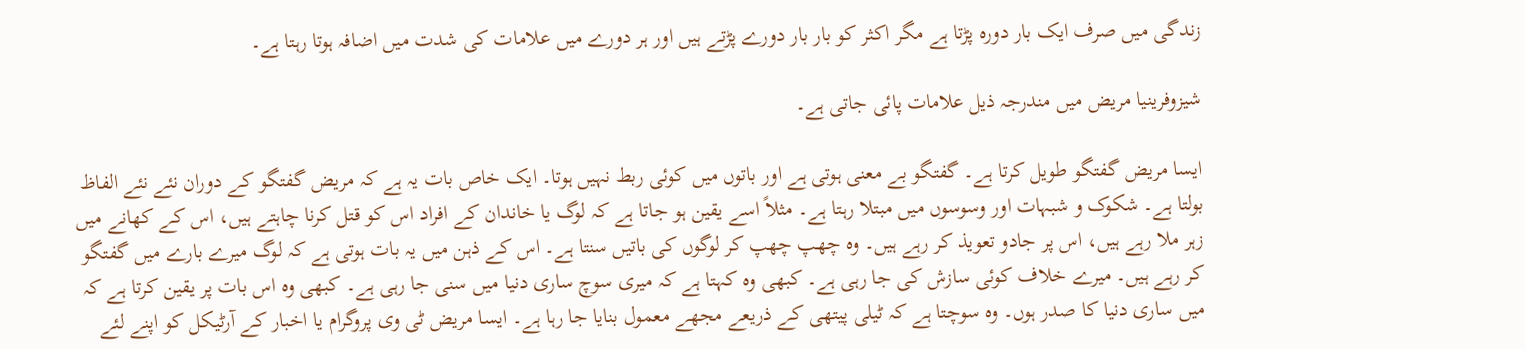زندگی میں صرف ایک بار دورہ پڑتا ہے مگر اکثر کو بار بار دورے پڑتے ہیں اور ہر دورے میں علامات کی شدت میں اضافہ ہوتا رہتا ہے۔

شیزوفرینیا مریض میں مندرجہ ذیل علامات پائی جاتی ہے۔

ایسا مریض گفتگو طویل کرتا ہے۔ گفتگو بے معنی ہوتی ہے اور باتوں میں کوئی ربط نہیں ہوتا۔ ایک خاص بات یہ ہے کہ مریض گفتگو کے دوران نئے نئے الفاظ بولتا ہے۔ شکوک و شبہات اور وسوسوں میں مبتلا رہتا ہے۔ مثلاً اسے یقین ہو جاتا ہے کہ لوگ یا خاندان کے افراد اس کو قتل کرنا چاہتے ہیں، اس کے کھانے میں زہر ملا رہے ہیں، اس پر جادو تعویذ کر رہے ہیں۔ وہ چھپ چھپ کر لوگوں کی باتیں سنتا ہے۔ اس کے ذہن میں یہ بات ہوتی ہے کہ لوگ میرے بارے میں گفتگو کر رہے ہیں۔ میرے خلاف کوئی سازش کی جا رہی ہے۔ کبھی وہ کہتا ہے کہ میری سوچ ساری دنیا میں سنی جا رہی ہے۔ کبھی وہ اس بات پر یقین کرتا ہے کہ میں ساری دنیا کا صدر ہوں۔ وہ سوچتا ہے کہ ٹیلی پیتھی کے ذریعے مجھے معمول بنایا جا رہا ہے۔ ایسا مریض ٹی وی پروگرام یا اخبار کے آرٹیکل کو اپنے لئے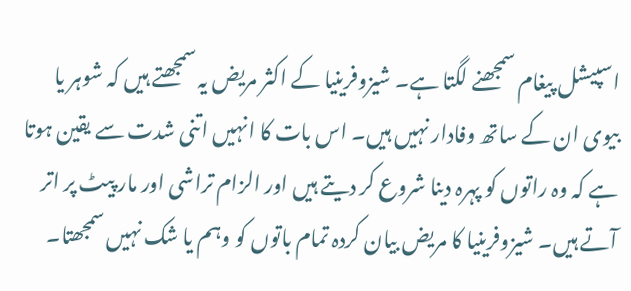اسپیشل پیغام سمجھنے لگتا ہے۔ شیزوفرینیا کے اکثر مریض یہ سمجھتے ہیں کہ شوہر یا بیوی ان کے ساتھ وفادار نہیں ہیں۔ اس بات کا انہیں اتنی شدت سے یقین ہوتا ہے کہ وہ راتوں کو پہرہ دینا شروع کر دیتے ہیں اور الزام تراشی اور مار پیٹ پر اتر آتے ہیں۔ شیزوفرینیا کا مریض بیان کردہ تمام باتوں کو وہم یا شک نہیں سمجھتا۔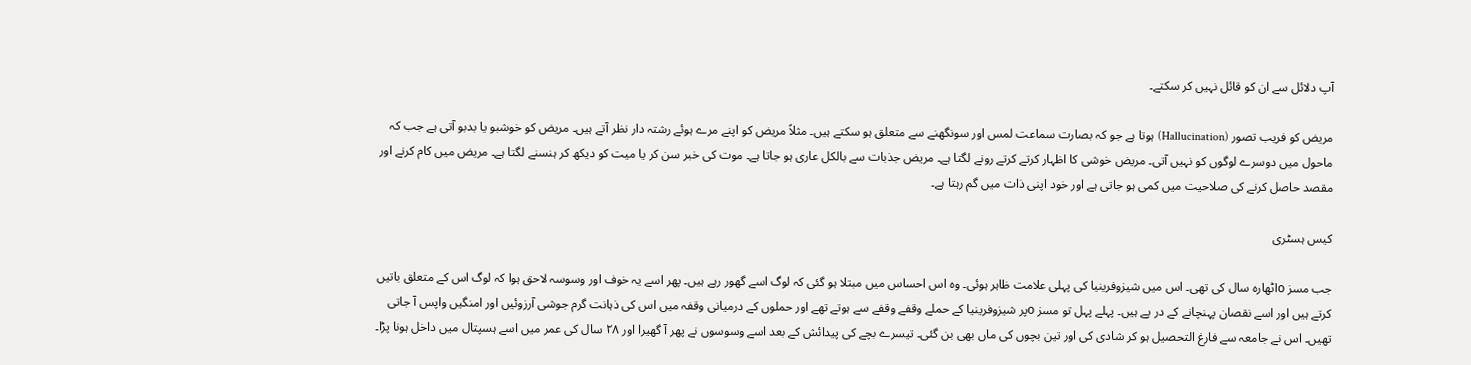آپ دلائل سے ان کو قائل نہیں کر سکتے۔

مریض کو فریب تصور (Hallucination) ہوتا ہے جو کہ بصارت سماعت لمس اور سونگھنے سے متعلق ہو سکتے ہیں۔ مثلاً مریض کو اپنے مرے ہوئے رشتہ دار نظر آتے ہیں۔ مریض کو خوشبو یا بدبو آتی ہے جب کہ ماحول میں دوسرے لوگوں کو نہیں آتی۔ مریض خوشی کا اظہار کرتے کرتے رونے لگتا ہے۔ مریض جذبات سے بالکل عاری ہو جاتا ہے۔ موت کی خبر سن کر یا میت کو دیکھ کر ہنسنے لگتا ہے۔ مریض میں کام کرنے اور مقصد حاصل کرنے کی صلاحیت میں کمی ہو جاتی ہے اور خود اپنی ذات میں گم رہتا ہے۔

کیس ہسٹری

جب مسز oاٹھارہ سال کی تھی۔ اس میں شیزوفرینیا کی پہلی علامت ظاہر ہوئی۔ وہ اس احساس میں مبتلا ہو گئی کہ لوگ اسے گھور رہے ہیں۔ پھر اسے یہ خوف اور وسوسہ لاحق ہوا کہ لوگ اس کے متعلق باتیں کرتے ہیں اور اسے نقصان پہنچانے کے در پے ہیں۔ پہلے پہل تو مسز oپر شیزوفرینیا کے حملے وقفے وقفے سے ہوتے تھے اور حملوں کے درمیانی وقفہ میں اس کی ذہانت گرم جوشی آرزوئیں اور امنگیں واپس آ جاتی تھیں۔ اس نے جامعہ سے فارغ التحصیل ہو کر شادی کی اور تین بچوں کی ماں بھی بن گئی۔ تیسرے بچے کی پیدائش کے بعد اسے وسوسوں نے پھر آ گھیرا اور ۲۸ سال کی عمر میں اسے ہسپتال میں داخل ہونا پڑا۔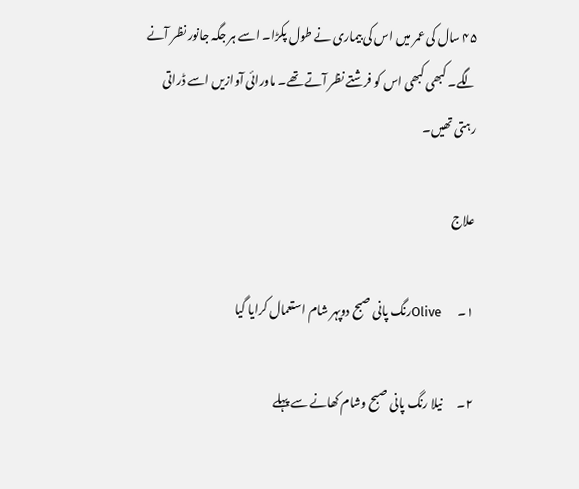۴۵ سال کی عمر میں اس کی بیماری نے طول پکڑا۔ اسے ہر جگہ جانور نظر آنے لگے۔ کبھی کبھی اس کو فرشتے نظر آتے تھے۔ ماورائی آوازیں اسے ڈراتی رہتی تھیں۔

علاج

۱۔       Oliveرنگ پانی صبح دوپہر شام استعمال کرایا گیا

۲۔      نیلا رنگ پانی صبح وشام کھانے سے پہلے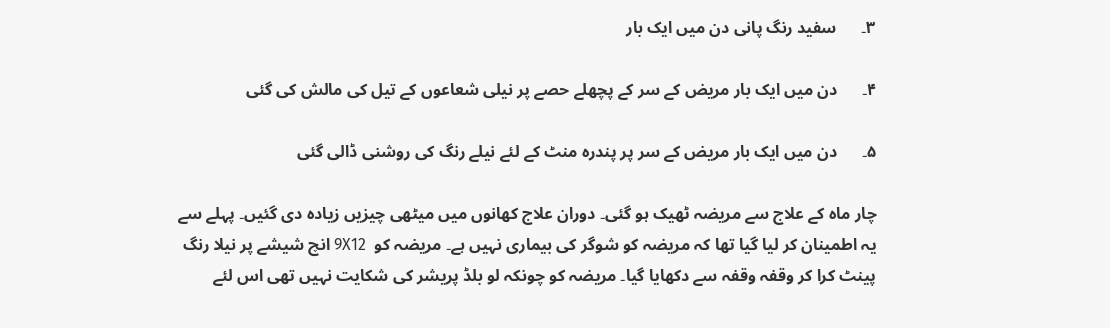۳۔      سفید رنگ پانی دن میں ایک بار

۴۔      دن میں ایک بار مریض کے سر کے پچھلے حصے پر نیلی شعاعوں کے تیل کی مالش کی گئی

۵۔      دن میں ایک بار مریض کے سر پر پندرہ منٹ کے لئے نیلے رنگ کی روشنی ڈالی گئی

چار ماہ کے علاج سے مریضہ ٹھیک ہو گئی۔ دوران علاج کھانوں میں میٹھی چیزیں زیادہ دی گئیں۔ پہلے سے یہ اطمینان کر لیا گیا تھا کہ مریضہ کو شوگر کی بیماری نہیں ہے۔ مریضہ کو  9X12 انچ شیشے پر نیلا رنگ پینٹ کرا کر وقفہ وقفہ سے دکھایا گیا۔ مریضہ کو چونکہ لو بلڈ پریشر کی شکایت نہیں تھی اس لئے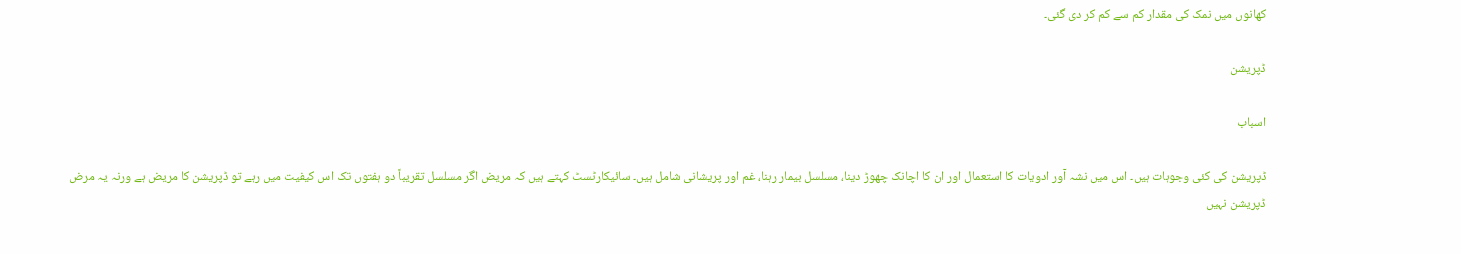کھانوں میں نمک کی مقدار کم سے کم کر دی گئی۔

ڈپریشن

اسباب

ڈپریشن کی کئی وجوہات ہیں۔ اس میں نشہ آور ادویات کا استعمال اور ان کا اچانک چھوڑ دینا، مسلسل بیمار رہنا، غم اور پریشانی شامل ہیں۔ سائیکارٹسٹ کہتے ہیں کہ مریض اگر مسلسل تقریباً دو ہفتوں تک اس کیفیت میں رہے تو ڈپریشن کا مریض ہے ورنہ یہ مرض ڈپریشن نہیں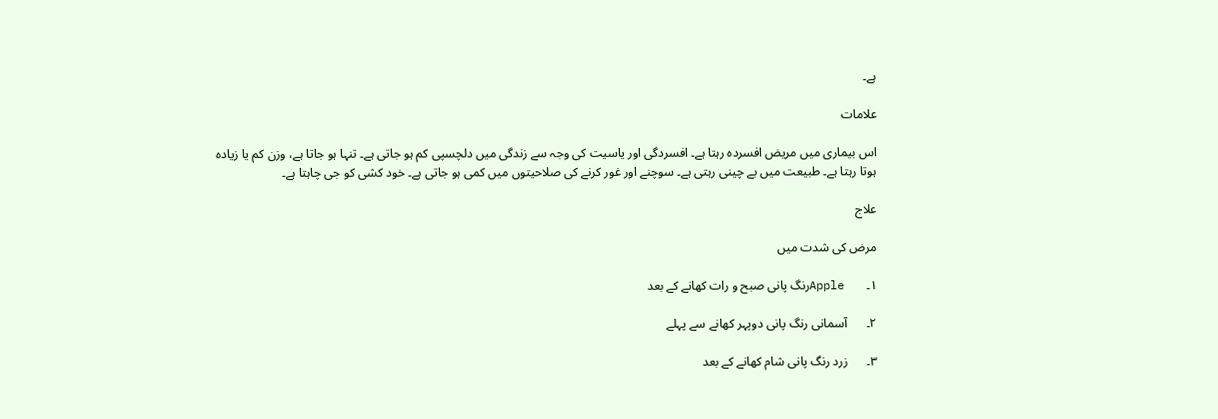ہے۔

علامات

اس بیماری میں مریض افسردہ رہتا ہے۔ افسردگی اور یاسیت کی وجہ سے زندگی میں دلچسپی کم ہو جاتی ہے۔ تنہا ہو جاتا ہے، وزن کم یا زیادہ ہوتا رہتا ہے۔ طبیعت میں بے چینی رہتی ہے۔ سوچنے اور غور کرنے کی صلاحیتوں میں کمی ہو جاتی ہے۔ خود کشی کو جی چاہتا ہے۔

علاج

مرض کی شدت میں

۱۔       Appleرنگ پانی صبح و رات کھانے کے بعد

۲۔      آسمانی رنگ پانی دوپہر کھانے سے پہلے

۳۔      زرد رنگ پانی شام کھانے کے بعد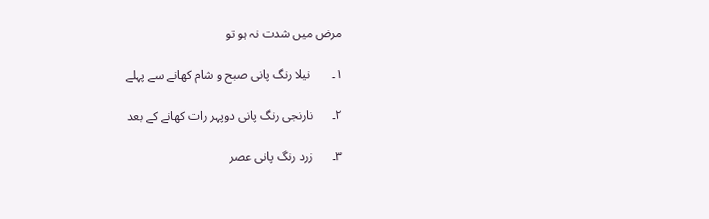مرض میں شدت نہ ہو تو

۱۔       نیلا رنگ پانی صبح و شام کھانے سے پہلے

۲۔      نارنجی رنگ پانی دوپہر رات کھانے کے بعد

۳۔      زرد رنگ پانی عصر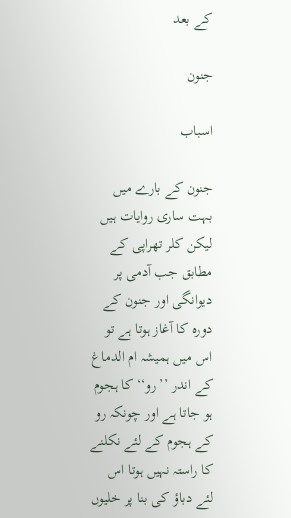کے بعد

جنون

اسباب

جنون کے بارے میں بہت ساری روایات ہیں لیکن کلر تھراپی کے مطابق جب آدمی پر دیوانگی اور جنون کے دورہ کا آغاز ہوتا ہے تو اس میں ہمیشہ ام الدماغ کے اندر ’’رو‘‘ کا ہجوم ہو جاتا ہے اور چونکہ رو کے ہجوم کے لئے نکلنے کا راستہ نہیں ہوتا اس لئے دباؤ کی بنا پر خلیوں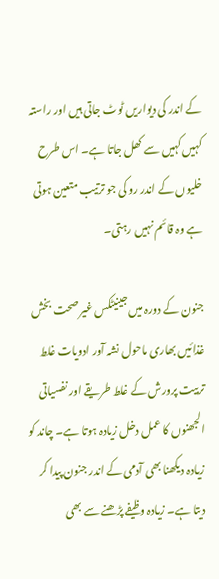کے اندر کی دیواریں ٹوٹ جاتی ہیں اور راستہ کہیں کہیں سے کھل جاتا ہے۔ اس طرح خلیوں کے اندر رو کی جو ترتیب متعین ہوتی ہے وہ قائم نہیں رہتی۔

جنون کے دورہ میں جینیٹکس غیر صحت بخش غذائیں بھاری ماحول نشہ آور ادویات غلط تربیت پرورش کے غلط طریقے اور نفسیاتی الجھنوں کا عمل دخل زیادہ ہوتا ہے۔ چاند کو زیادہ دیکھنا بھی آدمی کے اندر جنون پیدا کر دیتا ہے۔ زیادہ وظیفے پڑھنے سے بھی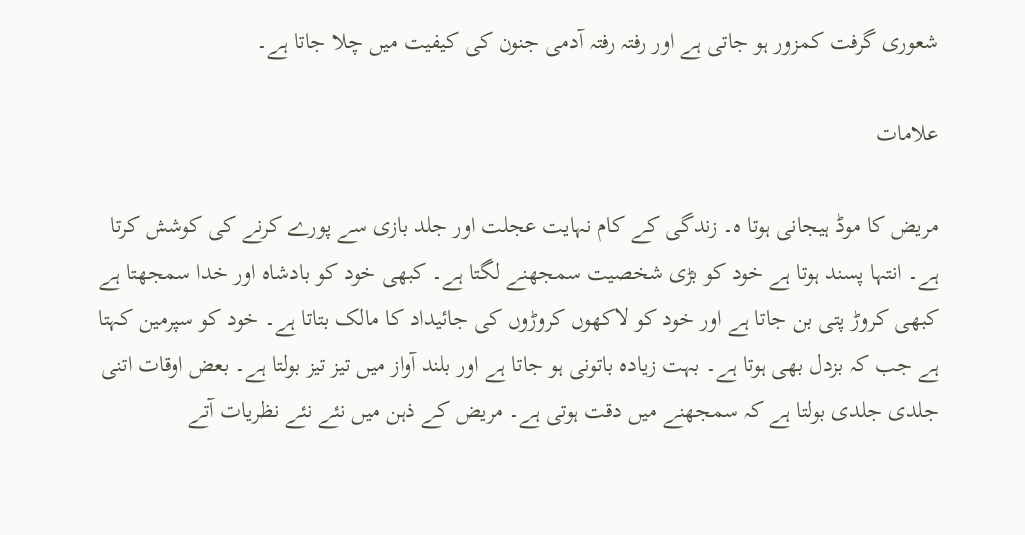شعوری گرفت کمزور ہو جاتی ہے اور رفتہ رفتہ آدمی جنون کی کیفیت میں چلا جاتا ہے۔

علامات

مریض کا موڈ ہیجانی ہوتا ہ۔ زندگی کے کام نہایت عجلت اور جلد بازی سے پورے کرنے کی کوشش کرتا ہے۔ انتہا پسند ہوتا ہے خود کو بڑی شخصیت سمجھنے لگتا ہے۔ کبھی خود کو بادشاہ اور خدا سمجھتا ہے کبھی کروڑ پتی بن جاتا ہے اور خود کو لاکھوں کروڑوں کی جائیداد کا مالک بتاتا ہے۔ خود کو سپرمین کہتا ہے جب کہ بزدل بھی ہوتا ہے۔ بہت زیادہ باتونی ہو جاتا ہے اور بلند آواز میں تیز تیز بولتا ہے۔ بعض اوقات اتنی جلدی جلدی بولتا ہے کہ سمجھنے میں دقت ہوتی ہے۔ مریض کے ذہن میں نئے نئے نظریات آتے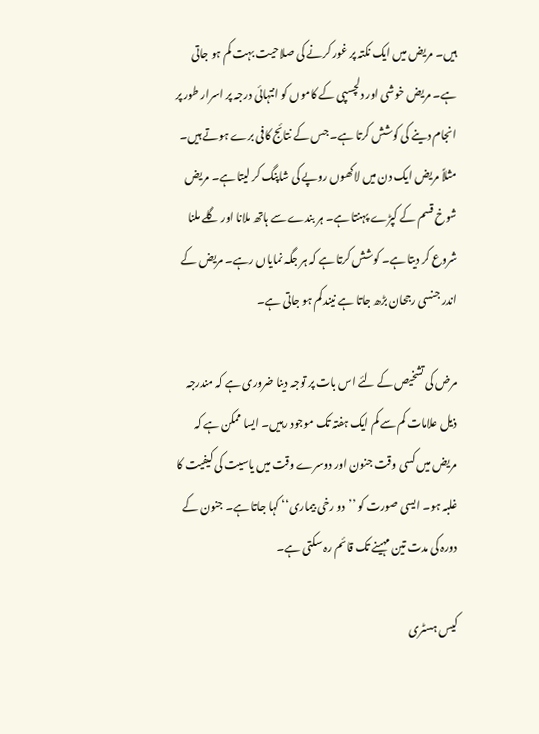ہیں۔ مریض میں ایک نکتہ پر غور کرنے کی صلاحیت بہت کم ہو جاتی ہے۔ مریض خوشی اور دلچسپی کے کاموں کو انتہائی درجہ پر اسرار طور پر انجام دینے کی کوشش کرتا ہے۔ جس کے نتائج کافی برے ہوتے ہیں۔ مثلاً مریض ایک دن میں لاکھوں روپے کی شاپنگ کر لیتا ہے۔ مریض شوخ قسم کے کپڑے پہنتا ہے۔ ہر بندے سے ہاتھ ملانا اور گلے ملنا شروع کر دیتا ہے۔ کوشش کرتا ہے کہ ہر جگہ نمایاں رہے۔ مریض کے اندر جنسی رجحان بڑھ جاتا ہے نیند کم ہو جاتی ہے۔

مرض کی تشخیص کے لئے اس بات پر توجہ دینا ضروری ہے کہ مندرجہ ذیل علامات کم سے کم ایک ہفتہ تک موجود رہیں۔ ایسا ممکن ہے کہ مریض میں کسی وقت جنون اور دوسرے وقت میں یاسیت کی کیفیت کا غلبہ ہو۔ ایسی صورت کو ’’دو رخی بیماری‘‘ کہا جاتا ہے۔ جنون کے دورہ کی مدت تین مہینے تک قائم رہ سکتی ہے۔

کیس ہسٹری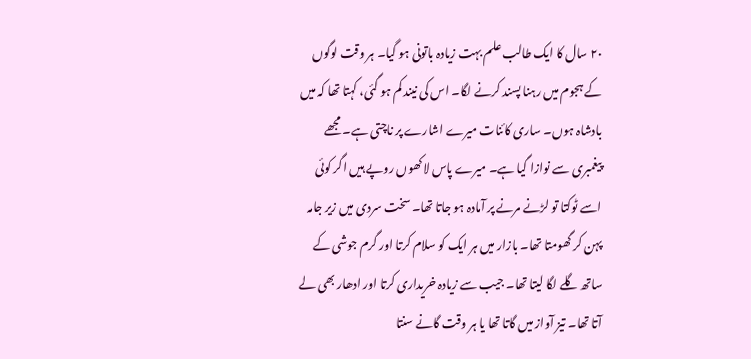۲۰ سال کا ایک طالب علم بہت زیادہ باتونی ہو گیا۔ ہر وقت لوگوں کے ہجوم میں رہنا پسند کرنے لگا۔ اس کی نیند کم ہو گئی، کہتا تھا کہ میں بادشاہ ہوں۔ ساری کائنات میرے اشارے پر ناچتی ہے۔ مجھے پیغمبری سے نوازا گیا ہے۔ میرے پاس لاکھوں روپے ہیں اگر کوئی اسے ٹوکتا تو لڑنے مرنے پر آمادہ ہو جاتا تھا۔ سخت سردی میں زیر جامہ پہن کر گھومتا تھا۔ بازار میں ہر ایک کو سلام کرتا اور گرم جوشی کے ساتھ گلے لگا لیتا تھا۔ جیب سے زیادہ خریداری کرتا اور ادھار بھی لے آتا تھا۔ تیز آواز میں گاتا تھا یا ہر وقت گانے سنتا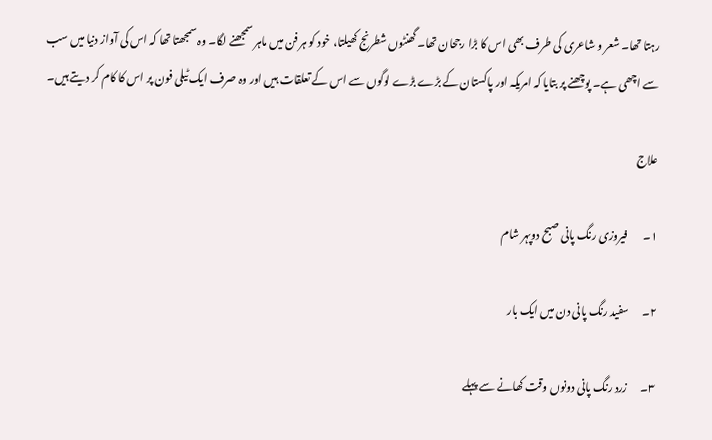رہتا تھا۔ شعر و شاعری کی طرف بھی اس کا بڑا رجحان تھا۔ گھنٹوں شطرنج کھیلتا، خود کو ہر فن میں ماہر سمجھنے لگا۔ وہ سمجھتا تھا کہ اس کی آواز دنیا میں سب سے اچھی ہے۔ پوچھنے پر بتایا کہ امریکہ اور پاکستان کے بڑے بڑے لوگوں سے اس کے تعلقات ہیں اور وہ صرف ایک ٹیلی فون پر اس کا کام کر دیتے ہیں۔

علاج

۱۔       فیروزی رنگ پانی صبح دوپہر شام

۲۔      سفید رنگ پانی دن میں ایک بار

۳۔      زرد رنگ پانی دونوں وقت کھانے سے پہلے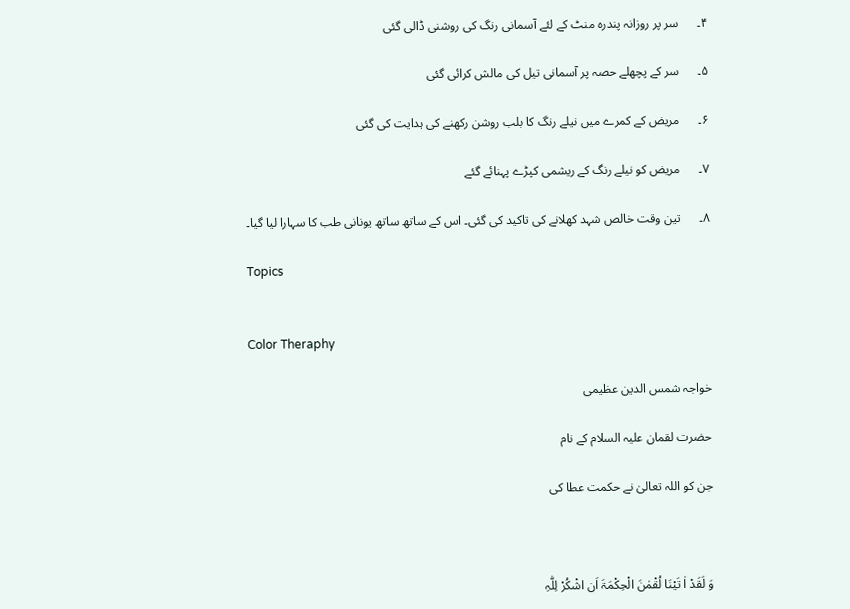۴۔      سر پر روزانہ پندرہ منٹ کے لئے آسمانی رنگ کی روشنی ڈالی گئی

۵۔      سر کے پچھلے حصہ پر آسمانی تیل کی مالش کرائی گئی

۶۔      مریض کے کمرے میں نیلے رنگ کا بلب روشن رکھنے کی ہدایت کی گئی

۷۔      مریض کو نیلے رنگ کے ریشمی کپڑے پہنائے گئے

۸۔      تین وقت خالص شہد کھلانے کی تاکید کی گئی۔ اس کے ساتھ ساتھ یونانی طب کا سہارا لیا گیا۔

Topics


Color Theraphy

خواجہ شمس الدین عظیمی

حضرت لقمان علیہ السلام کے نام

جن کو اللہ تعالیٰ نے حکمت عطا کی



وَ لَقَدْ اٰ تَیْنَا لُقْمٰنَ الْحِکْمَۃَ اَن اشْکُرْ لِلّٰہِ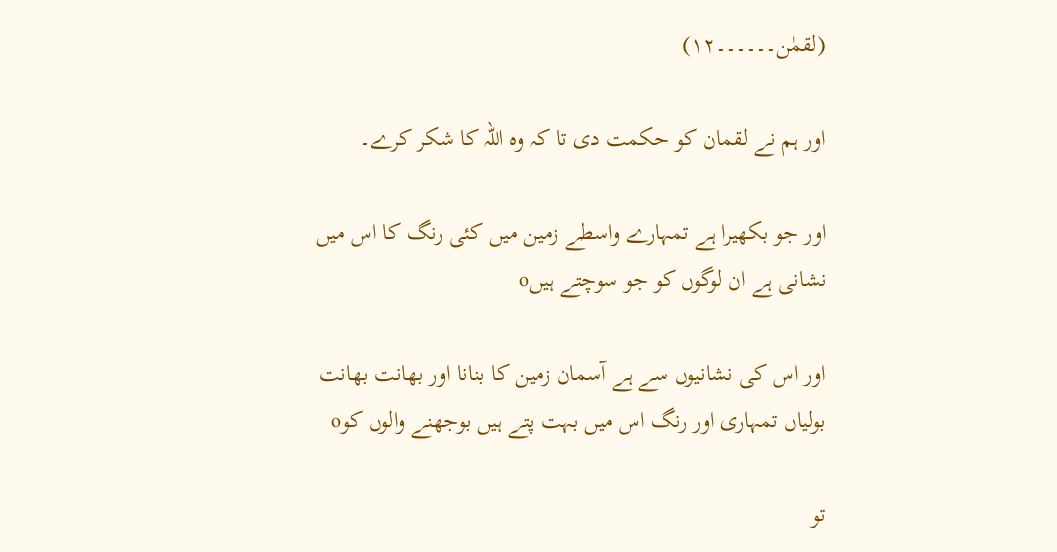(لقمٰن۔۔۔۔۔۔۱۲)

اور ہم نے لقمان کو حکمت دی تا کہ وہ اللہ کا شکر کرے۔

اور جو بکھیرا ہے تمہارے واسطے زمین میں کئی رنگ کا اس میں نشانی ہے ان لوگوں کو جو سوچتے ہیںo

اور اس کی نشانیوں سے ہے آسمان زمین کا بنانا اور بھانت بھانت بولیاں تمہاری اور رنگ اس میں بہت پتے ہیں بوجھنے والوں کوo

تو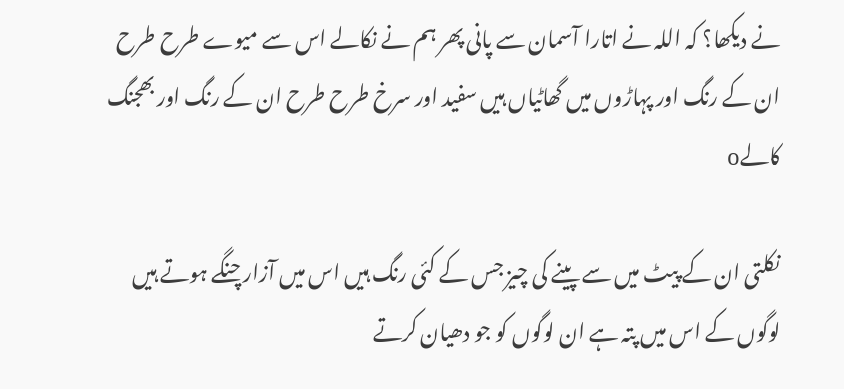نے دیکھا؟ کہ اللہ نے اتارا آسمان سے پانی پھر ہم نے نکالے اس سے میوے طرح طرح ان کے رنگ اور پہاڑوں میں گھاٹیاں ہیں سفید اور سرخ طرح طرح ان کے رنگ اور بھجنگ کالےo

نکلتی ان کے پیٹ میں سے پینے کی چیز جس کے کئی رنگ ہیں اس میں آزار چنگے ہوتے ہیں لوگوں کے اس میں پتہ ہے ان لوگوں کو جو دھیان کرتے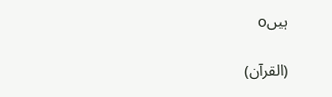ہیںo

(القرآن)